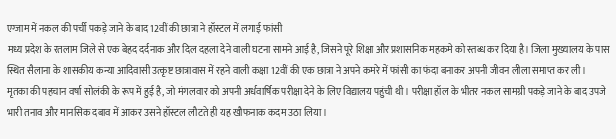एग्जाम में नकल की पर्ची पकड़े जाने के बाद 12वीं की छात्रा ने हॉस्टल में लगाई फांसी
मध्य प्रदेश के रतलाम जिले से एक बेहद दर्दनाक और दिल दहला देने वाली घटना सामने आई है, जिसने पूरे शिक्षा और प्रशासनिक महकमे को स्तब्ध कर दिया है। जिला मुख्यालय के पास स्थित सैलाना के शासकीय कन्या आदिवासी उत्कृष्ट छात्रावास में रहने वाली कक्षा 12वीं की एक छात्रा ने अपने कमरे में फांसी का फंदा बनाकर अपनी जीवन लीला समाप्त कर ली।
मृतका की पहचान वर्षा सोलंकी के रूप में हुई है, जो मंगलवार को अपनी अर्धवार्षिक परीक्षा देने के लिए विद्यालय पहुंची थी। परीक्षा हॉल के भीतर नकल सामग्री पकड़े जाने के बाद उपजे भारी तनाव और मानसिक दबाव में आकर उसने हॉस्टल लौटते ही यह खौफनाक कदम उठा लिया।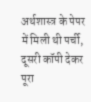अर्थशास्त्र के पेपर में मिली थी पर्ची, दूसरी कॉपी देकर पूरा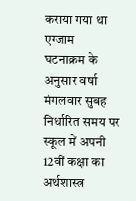कराया गया था एग्जाम
घटनाक्रम के अनुसार वर्षा मंगलवार सुबह निर्धारित समय पर स्कूल में अपनी 12वीं कक्षा का अर्थशास्त्र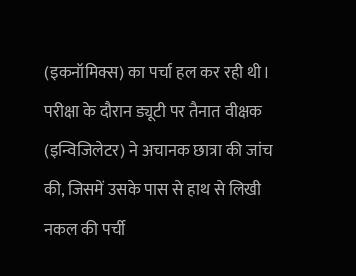(इकनॉमिक्स) का पर्चा हल कर रही थी। परीक्षा के दौरान ड्यूटी पर तैनात वीक्षक (इन्विजिलेटर) ने अचानक छात्रा की जांच की, जिसमें उसके पास से हाथ से लिखी नकल की पर्ची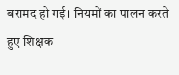बरामद हो गई। नियमों का पालन करते हुए शिक्षक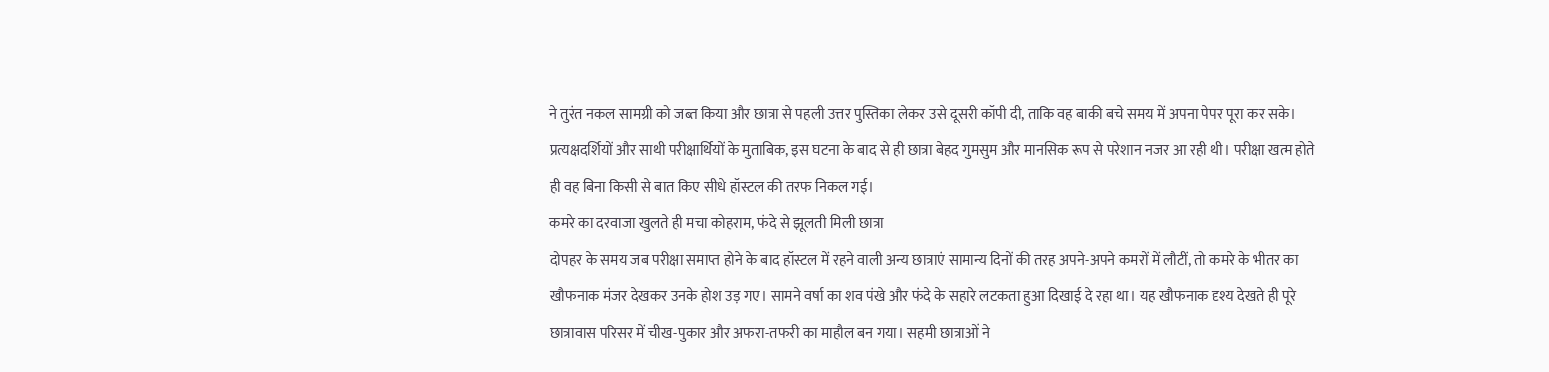ने तुरंत नकल सामग्री को जब्त किया और छात्रा से पहली उत्तर पुस्तिका लेकर उसे दूसरी कॉपी दी, ताकि वह बाकी बचे समय में अपना पेपर पूरा कर सके। प्रत्यक्षदर्शियों और साथी परीक्षार्थियों के मुताबिक, इस घटना के बाद से ही छात्रा बेहद गुमसुम और मानसिक रूप से परेशान नजर आ रही थी। परीक्षा खत्म होते ही वह बिना किसी से बात किए सीधे हॉस्टल की तरफ निकल गई।
कमरे का दरवाजा खुलते ही मचा कोहराम, फंदे से झूलती मिली छात्रा
दोपहर के समय जब परीक्षा समाप्त होने के बाद हॉस्टल में रहने वाली अन्य छात्राएं सामान्य दिनों की तरह अपने-अपने कमरों में लौटीं, तो कमरे के भीतर का खौफनाक मंजर देखकर उनके होश उड़ गए। सामने वर्षा का शव पंखे और फंदे के सहारे लटकता हुआ दिखाई दे रहा था। यह खौफनाक दृश्य देखते ही पूरे छात्रावास परिसर में चीख-पुकार और अफरा-तफरी का माहौल बन गया। सहमी छात्राओं ने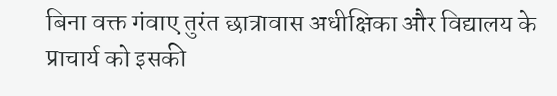बिना वक्त गंवाए तुरंत छात्रावास अधीक्षिका और विद्यालय के प्राचार्य को इसकी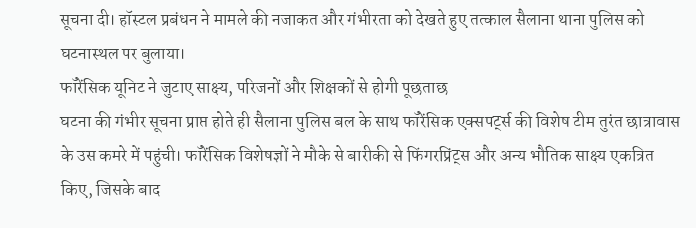सूचना दी। हॉस्टल प्रबंधन ने मामले की नजाकत और गंभीरता को देखते हुए तत्काल सैलाना थाना पुलिस को घटनास्थल पर बुलाया।
फॉरेंसिक यूनिट ने जुटाए साक्ष्य, परिजनों और शिक्षकों से होगी पूछताछ
घटना की गंभीर सूचना प्राप्त होते ही सैलाना पुलिस बल के साथ फॉरेंसिक एक्सपर्ट्स की विशेष टीम तुरंत छात्रावास के उस कमरे में पहुंची। फॉरेंसिक विशेषज्ञों ने मौके से बारीकी से फिंगरप्रिंट्स और अन्य भौतिक साक्ष्य एकत्रित किए, जिसके बाद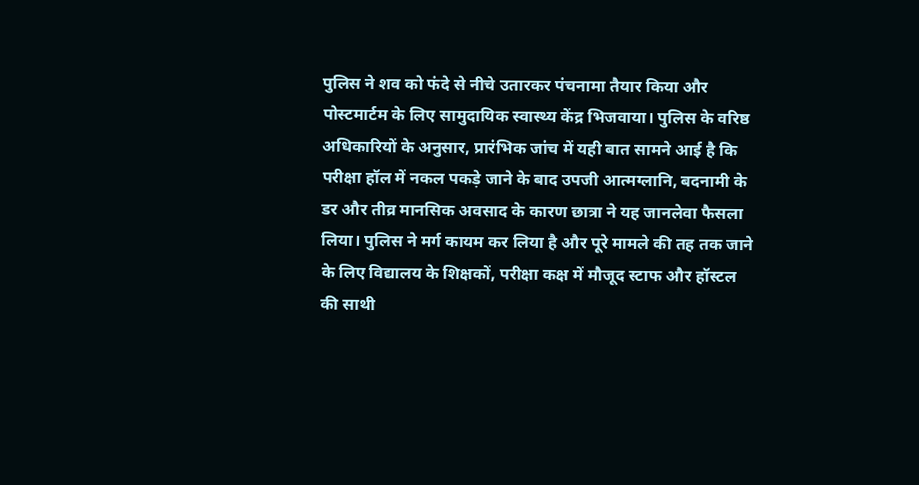पुलिस ने शव को फंदे से नीचे उतारकर पंचनामा तैयार किया और पोस्टमार्टम के लिए सामुदायिक स्वास्थ्य केंद्र भिजवाया। पुलिस के वरिष्ठ अधिकारियों के अनुसार, प्रारंभिक जांच में यही बात सामने आई है कि परीक्षा हॉल में नकल पकड़े जाने के बाद उपजी आत्मग्लानि, बदनामी के डर और तीव्र मानसिक अवसाद के कारण छात्रा ने यह जानलेवा फैसला लिया। पुलिस ने मर्ग कायम कर लिया है और पूरे मामले की तह तक जाने के लिए विद्यालय के शिक्षकों, परीक्षा कक्ष में मौजूद स्टाफ और हॉस्टल की साथी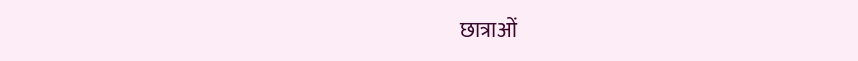छात्राओं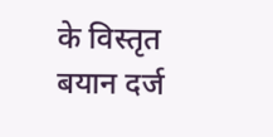के विस्तृत बयान दर्ज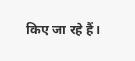किए जा रहे हैं।